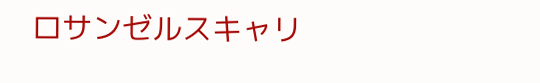ロサンゼルスキャリ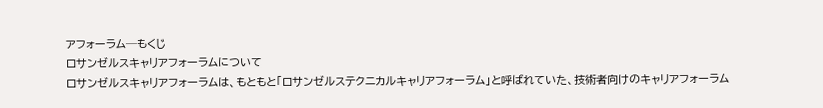アフォーラム─もくじ
ロサンゼルスキャリアフォーラムについて
ロサンゼルスキャリアフォーラムは、もともと「ロサンゼルステクニカルキャリアフォーラム」と呼ばれていた、技術者向けのキャリアフォーラム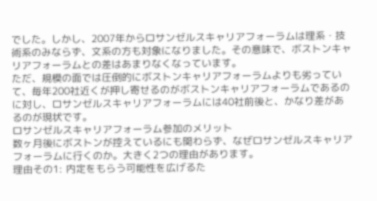でした。しかし、2007年からロサンゼルスキャリアフォーラムは理系・技術系のみならず、文系の方も対象になりました。その意味で、ボストンキャリアフォーラムとの差はあまりなくなっています。
ただ、規模の面では圧倒的にボストンキャリアフォーラムよりも劣っていて、毎年200社近くが押し寄せるのがボストンキャリアフォーラムであるのに対し、ロサンゼルスキャリアフォーラムには40社前後と、かなり差があるのが現状です。
ロサンゼルスキャリアフォーラム参加のメリット
数ヶ月後にボストンが控えているにも関わらず、なぜロサンゼルスキャリアフォーラムに行くのか。大きく2つの理由があります。
理由その1: 内定をもらう可能性を広げるた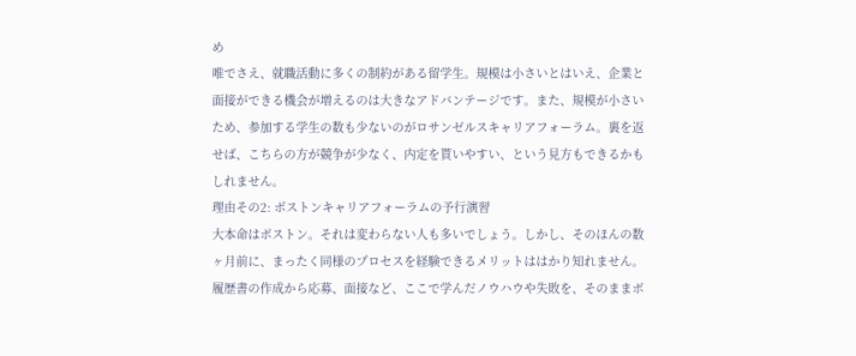め
唯でさえ、就職活動に多くの制約がある留学生。規模は小さいとはいえ、企業と面接ができる機会が増えるのは大きなアドバンテージです。また、規模が小さいため、参加する学生の数も少ないのがロサンゼルスキャリアフォーラム。裏を返せば、こちらの方が競争が少なく、内定を貰いやすい、という見方もできるかもしれません。
理由その2: ボストンキャリアフォーラムの予行演習
大本命はボストン。それは変わらない人も多いでしょう。しかし、そのほんの数ヶ月前に、まったく同様のプロセスを経験できるメリットははかり知れません。履歴書の作成から応募、面接など、ここで学んだノウハウや失敗を、そのままボ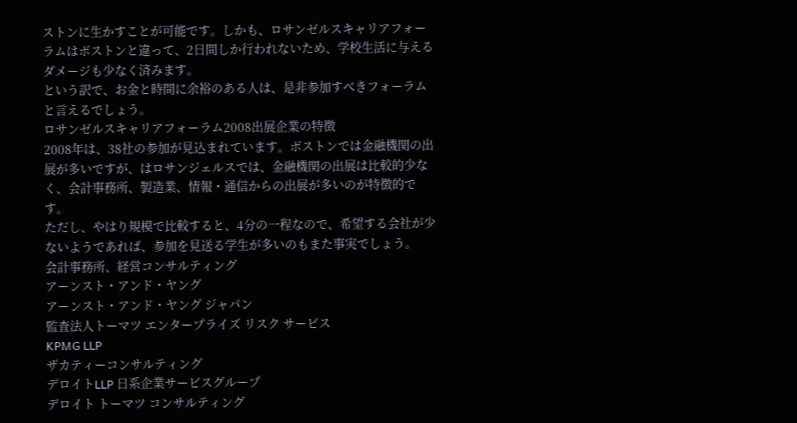ストンに生かすことが可能です。しかも、ロサンゼルスキャリアフォーラムはボストンと違って、2日間しか行われないため、学校生活に与えるダメージも少なく済みます。
という訳で、お金と時間に余裕のある人は、是非参加すべきフォーラムと言えるでしょう。
ロサンゼルスキャリアフォーラム2008出展企業の特徴
2008年は、38社の参加が見込まれています。ボストンでは金融機関の出展が多いですが、はロサンジェルスでは、金融機関の出展は比較的少なく、会計事務所、製造業、情報・通信からの出展が多いのが特徴的です。
ただし、やはり規模で比較すると、4分の一程なので、希望する会社が少ないようであれば、参加を見送る学生が多いのもまた事実でしょう。
会計事務所、経営コンサルティング
アーンスト・アンド・ヤング
アーンスト・アンド・ヤング ジャパン
監査法人トーマツ エンタープライズ リスク サービス
KPMG LLP
ザカティーコンサルティング
デロイトLLP 日系企業サービスグループ
デロイト トーマツ コンサルティング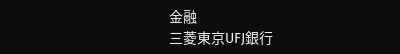金融
三菱東京UFJ銀行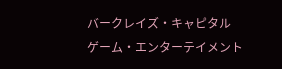バークレイズ・キャピタル
ゲーム・エンターテイメント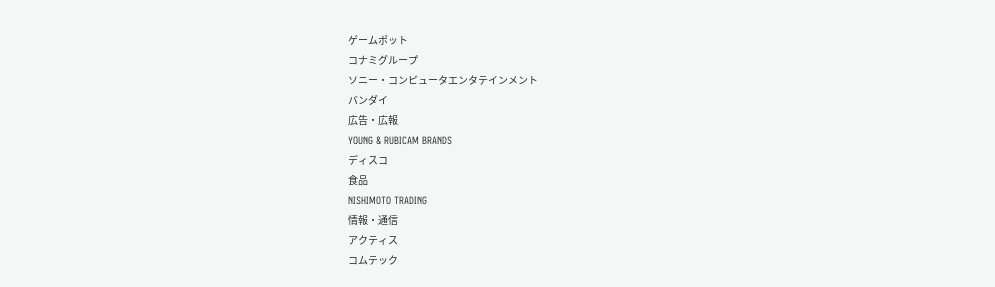ゲームポット
コナミグループ
ソニー・コンピュータエンタテインメント
バンダイ
広告・広報
YOUNG & RUBICAM BRANDS
ディスコ
食品
NISHIMOTO TRADING
情報・通信
アクティス
コムテック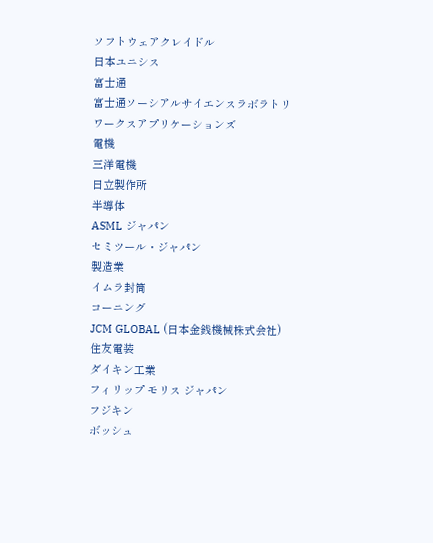ソフトウェアクレイドル
日本ユニシス
富士通
富士通ソーシアルサイエンスラボラトリ
ワークスアプリケーションズ
電機
三洋電機
日立製作所
半導体
ASML ジャパン
セミツール・ジャパン
製造業
イムラ封筒
コーニング
JCM GLOBAL (日本金銭機械株式会社)
住友電装
ダイキン工業
フィリップ モリス ジャパン
フジキン
ボッシュ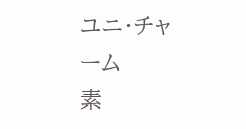ユニ・チャーム
素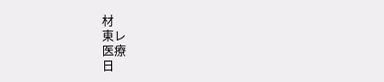材
東レ
医療
日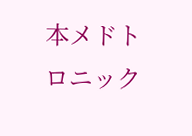本メドトロニック